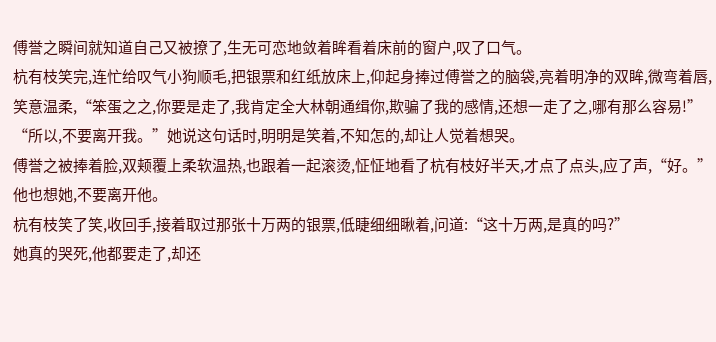傅誉之瞬间就知道自己又被撩了,生无可恋地敛着眸看着床前的窗户,叹了口气。
杭有枝笑完,连忙给叹气小狗顺毛,把银票和红纸放床上,仰起身捧过傅誉之的脑袋,亮着明净的双眸,微弯着唇,笑意温柔,“笨蛋之之,你要是走了,我肯定全大林朝通缉你,欺骗了我的感情,还想一走了之,哪有那么容易!”
“所以,不要离开我。”她说这句话时,明明是笑着,不知怎的,却让人觉着想哭。
傅誉之被捧着脸,双颊覆上柔软温热,也跟着一起滚烫,怔怔地看了杭有枝好半天,才点了点头,应了声,“好。”
他也想她,不要离开他。
杭有枝笑了笑,收回手,接着取过那张十万两的银票,低睫细细瞅着,问道:“这十万两,是真的吗?”
她真的哭死,他都要走了,却还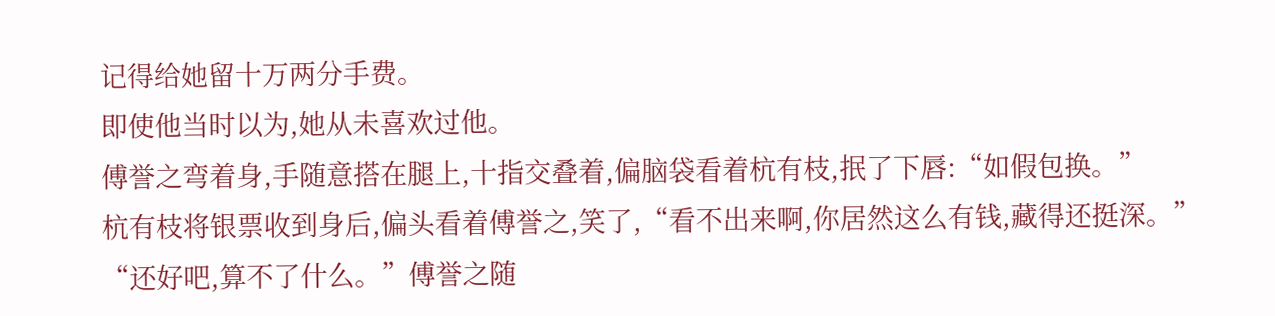记得给她留十万两分手费。
即使他当时以为,她从未喜欢过他。
傅誉之弯着身,手随意搭在腿上,十指交叠着,偏脑袋看着杭有枝,抿了下唇:“如假包换。”
杭有枝将银票收到身后,偏头看着傅誉之,笑了,“看不出来啊,你居然这么有钱,藏得还挺深。”
“还好吧,算不了什么。”傅誉之随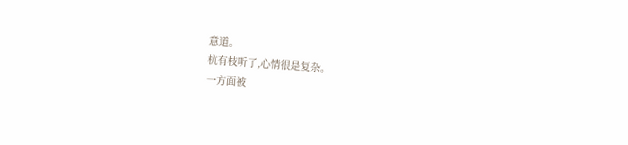意道。
杭有枝听了,心情很是复杂。
一方面被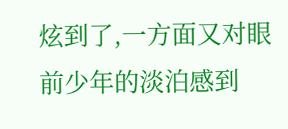炫到了,一方面又对眼前少年的淡泊感到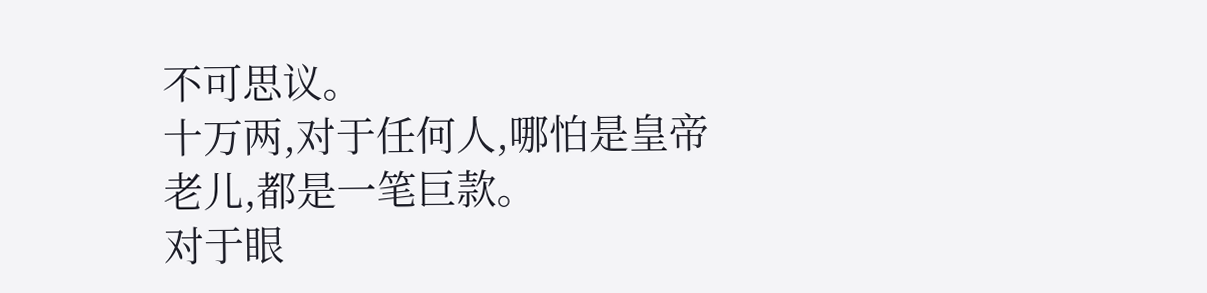不可思议。
十万两,对于任何人,哪怕是皇帝老儿,都是一笔巨款。
对于眼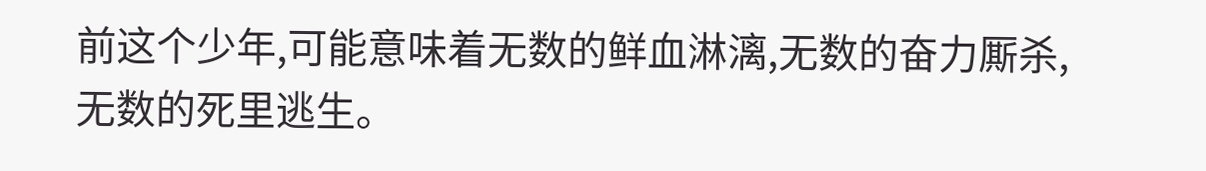前这个少年,可能意味着无数的鲜血淋漓,无数的奋力厮杀,无数的死里逃生。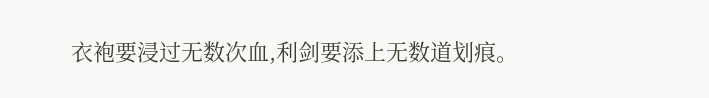衣袍要浸过无数次血,利剑要添上无数道划痕。